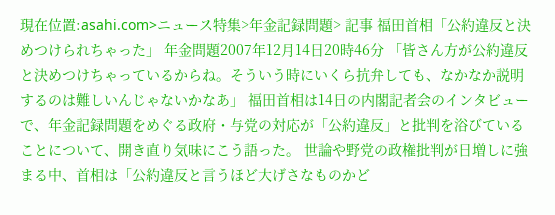現在位置:asahi.com>ニュース特集>年金記録問題> 記事 福田首相「公約違反と決めつけられちゃった」 年金問題2007年12月14日20時46分 「皆さん方が公約違反と決めつけちゃっているからね。そういう時にいくら抗弁しても、なかなか説明するのは難しいんじゃないかなあ」 福田首相は14日の内閣記者会のインタビューで、年金記録問題をめぐる政府・与党の対応が「公約違反」と批判を浴びていることについて、開き直り気味にこう語った。 世論や野党の政権批判が日増しに強まる中、首相は「公約違反と言うほど大げさなものかど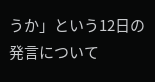うか」という12日の発言について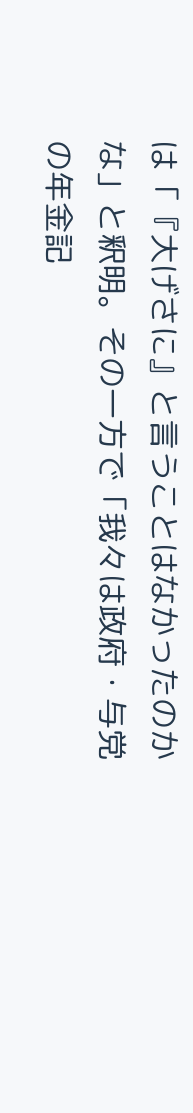は「『大げさに』と言うことはなかったのかな」と釈明。その一方で「我々は政府・与党の年金記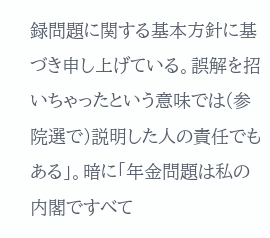録問題に関する基本方針に基づき申し上げている。誤解を招いちゃったという意味では(参院選で)説明した人の責任でもある」。暗に「年金問題は私の内閣ですべて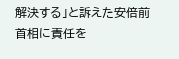解決する」と訴えた安倍前首相に責任を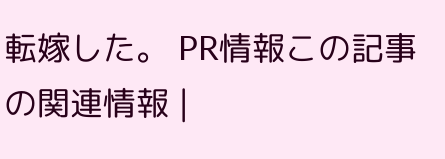転嫁した。 PR情報この記事の関連情報 |